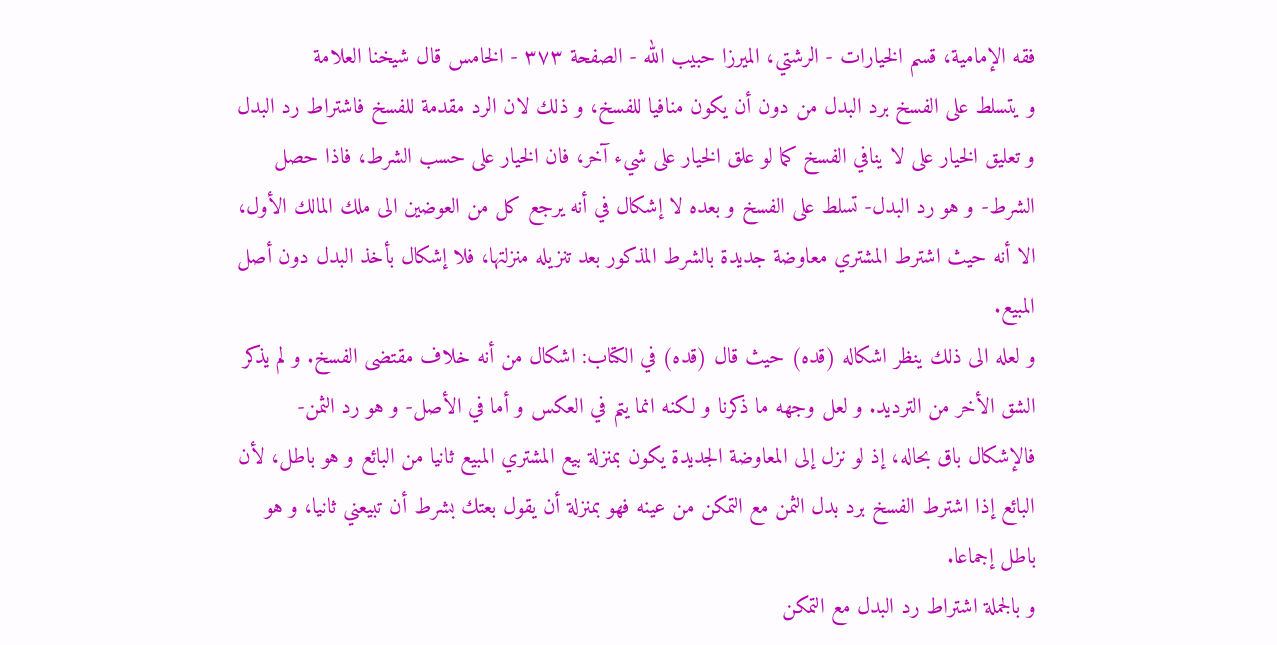فقه الإمامية، قسم الخيارات - الرشتي، الميرزا حبيب الله - الصفحة ٣٧٣ - الخامس قال شيخنا العلامة
و يتسلط على الفسخ برد البدل من دون أن يكون منافيا للفسخ، و ذلك لان الرد مقدمة للفسخ فاشتراط رد البدل و تعليق الخيار على لا ينافي الفسخ كما لو علق الخيار على شيء آخر، فان الخيار على حسب الشرط، فاذا حصل الشرط- و هو رد البدل- تسلط على الفسخ و بعده لا إشكال في أنه يرجع كل من العوضين الى ملك المالك الأول، الا أنه حيث اشترط المشتري معاوضة جديدة بالشرط المذكور بعد تنزيله منزلتها، فلا إشكال بأخذ البدل دون أصل المبيع.
و لعله الى ذلك ينظر اشكاله (قده) حيث قال (قده) في الكتاب: اشكال من أنه خلاف مقتضى الفسخ. و لم يذكر الشق الأخر من الترديد. و لعل وجهه ما ذكرنا و لكنه انما يتم في العكس و أما في الأصل- و هو رد الثمن- فالإشكال باق بحاله، إذ لو نزل إلى المعاوضة الجديدة يكون بمنزلة بيع المشتري المبيع ثانيا من البائع و هو باطل، لأن البائع إذا اشترط الفسخ برد بدل الثمن مع التمكن من عينه فهو بمنزلة أن يقول بعتك بشرط أن تبيعني ثانيا، و هو باطل إجماعا.
و بالجملة اشتراط رد البدل مع التمكن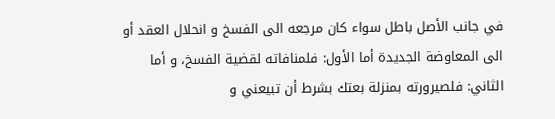في جانب الأصل باطل سواء كان مرجعه الى الفسخ و انحلال العقد أو الى المعاوضة الجديدة أما الأول: فلمنافاته لقضية الفسخ، و أما الثاني: فلصيرورته بمنزلة بعتك بشرط أن تبيعني و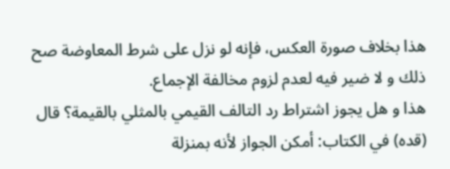هذا بخلاف صورة العكس، فإنه لو نزل على شرط المعاوضة صح ذلك و لا ضير فيه لعدم لزوم مخالفة الإجماع.
هذا و هل يجوز اشتراط رد التالف القيمي بالمثلي بالقيمة؟ قال (قده) في الكتاب: أمكن الجواز لأنه بمنزلة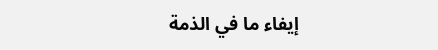إيفاء ما في الذمة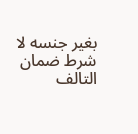بغير جنسه لا شرط ضمان التالف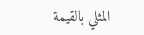المثلي بالقيمة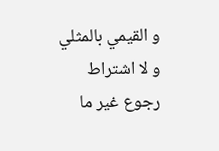و القيمي بالمثلي و لا اشتراط رجوع غير ما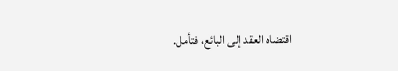اقتضاه العقد إلى البائع، فتأمل.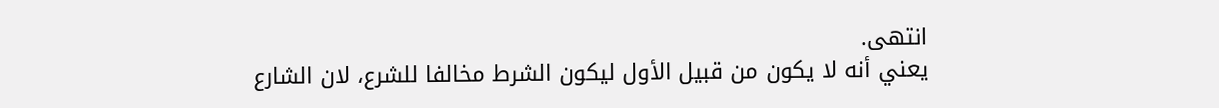انتهى.
يعني أنه لا يكون من قبيل الأول ليكون الشرط مخالفا للشرع، لان الشارع